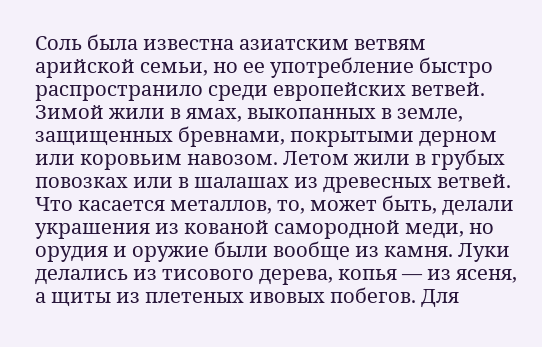Соль была известна азиатским ветвям арийской семьи, но ее употребление быстро распространило среди европейских ветвей. Зимой жили в ямах, выкопанных в земле, защищенных бревнами, покрытыми дерном или коровьим навозом. Летом жили в грубых повозках или в шалашах из древесных ветвей. Что касается металлов, то, может быть, делали украшения из кованой самородной меди, но орудия и оружие были вообще из камня. Луки делались из тисового дерева, копья — из ясеня, а щиты из плетеных ивовых побегов. Для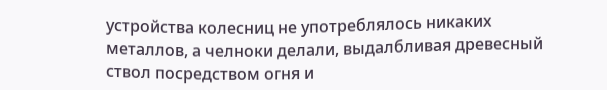устройства колесниц не употреблялось никаких металлов, а челноки делали, выдалбливая древесный ствол посредством огня и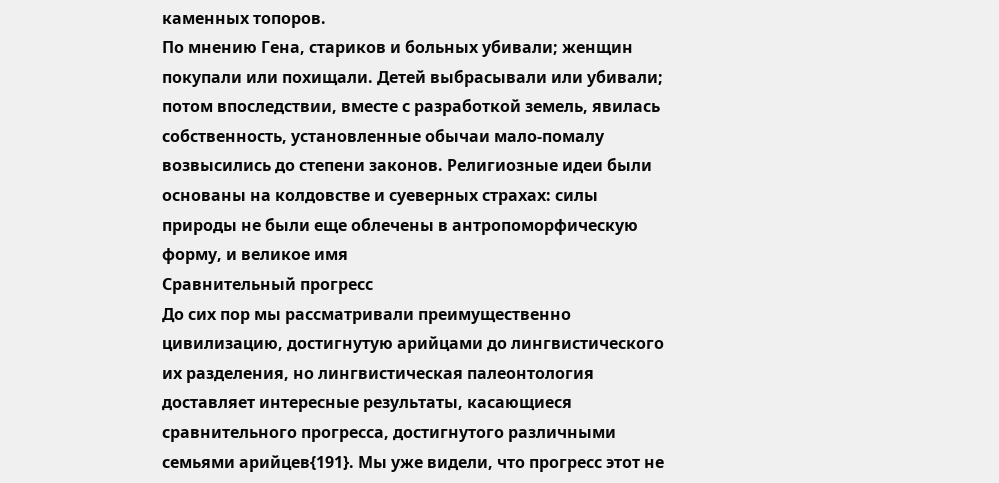каменных топоров.
По мнению Гена, стариков и больных убивали; женщин покупали или похищали. Детей выбрасывали или убивали; потом впоследствии, вместе с разработкой земель, явилась собственность, установленные обычаи мало-помалу возвысились до степени законов. Религиозные идеи были основаны на колдовстве и суеверных страхах: силы природы не были еще облечены в антропоморфическую форму, и великое имя
Сравнительный прогресс
До сих пор мы рассматривали преимущественно цивилизацию, достигнутую арийцами до лингвистического их разделения, но лингвистическая палеонтология доставляет интересные результаты, касающиеся сравнительного прогресса, достигнутого различными семьями арийцев{191}. Мы уже видели, что прогресс этот не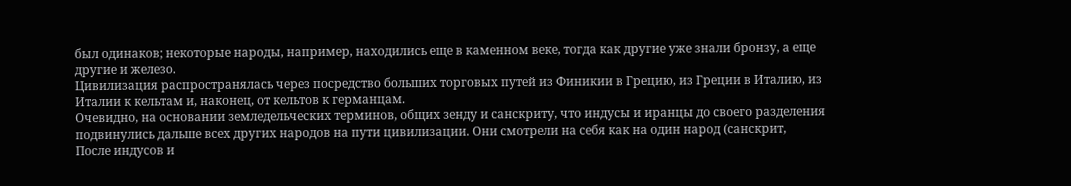был одинаков; некоторые народы, например, находились еще в каменном веке, тогда как другие уже знали бронзу, а еще другие и железо.
Цивилизация распространялась через посредство больших торговых путей из Финикии в Грецию, из Греции в Италию, из Италии к кельтам и, наконец, от кельтов к германцам.
Очевидно, на основании земледельческих терминов, общих зенду и санскриту, что индусы и иранцы до своего разделения подвинулись дальше всех других народов на пути цивилизации. Они смотрели на себя как на один народ (санскрит,
После индусов и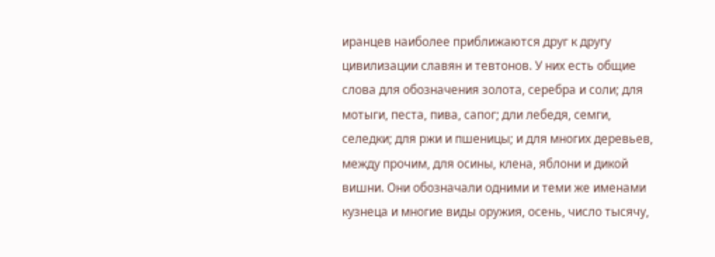иранцев наиболее приближаются друг к другу цивилизации славян и тевтонов. У них есть общие слова для обозначения золота, серебра и соли; для мотыги, песта, пива, сапог; дли лебедя, семги, селедки; для ржи и пшеницы; и для многих деревьев, между прочим, для осины, клена, яблони и дикой вишни. Они обозначали одними и теми же именами кузнеца и многие виды оружия, осень, число тысячу,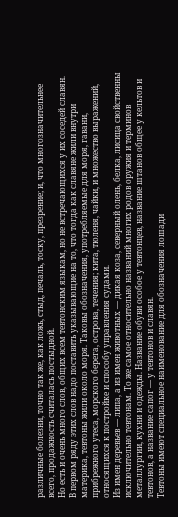различные болезни, точно так же, как ложь, стыд, печаль, тоску, презрение; и, что многозначительнее всего, продажность считалась постыдной.
Но есть и очень много слов, общих всем тевтонским языкам, но не встречающихся у их соседей славян.
В первом ряду этих слов надо поставить указывающие на то, что тогда как славяне жили внутри материка, тевтоны жили около моря. Таковы обозначения, употребляемые для моря, гавани, прибрежного утеса, морского берега, острова, течения; кита, тюленя, чайки, и множество выражений, относящихся к постройке и способу управления судами.
Из имен деревьев — липа, а из имен животных — дикая коза, северный олень, белка, лисица свойственны исключительно тевтонам. То же самое относительно названий многих родов оружия и терминов металлургии, кухни и одежды. Название обуви особое у тевтонцев, название штанов общее у кельтов и тевтонов, а название сапог — у тевтонов и славян.
Тевтоны имеют специальное наименование для обозначения лошади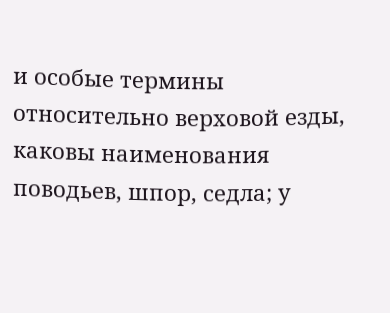и особые термины относительно верховой езды, каковы наименования поводьев, шпор, седла; у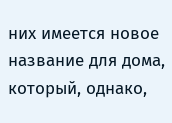них имеется новое название для дома, который, однако,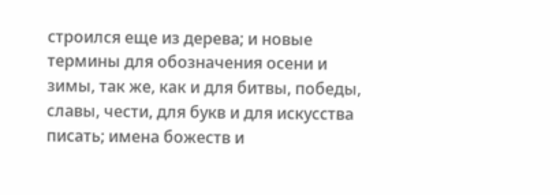строился еще из дерева; и новые термины для обозначения осени и зимы, так же, как и для битвы, победы, славы, чести, для букв и для искусства писать; имена божеств и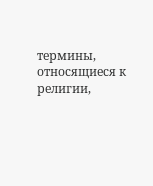термины, относящиеся к религии,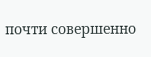почти совершенно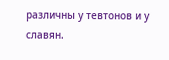различны у тевтонов и у славян.